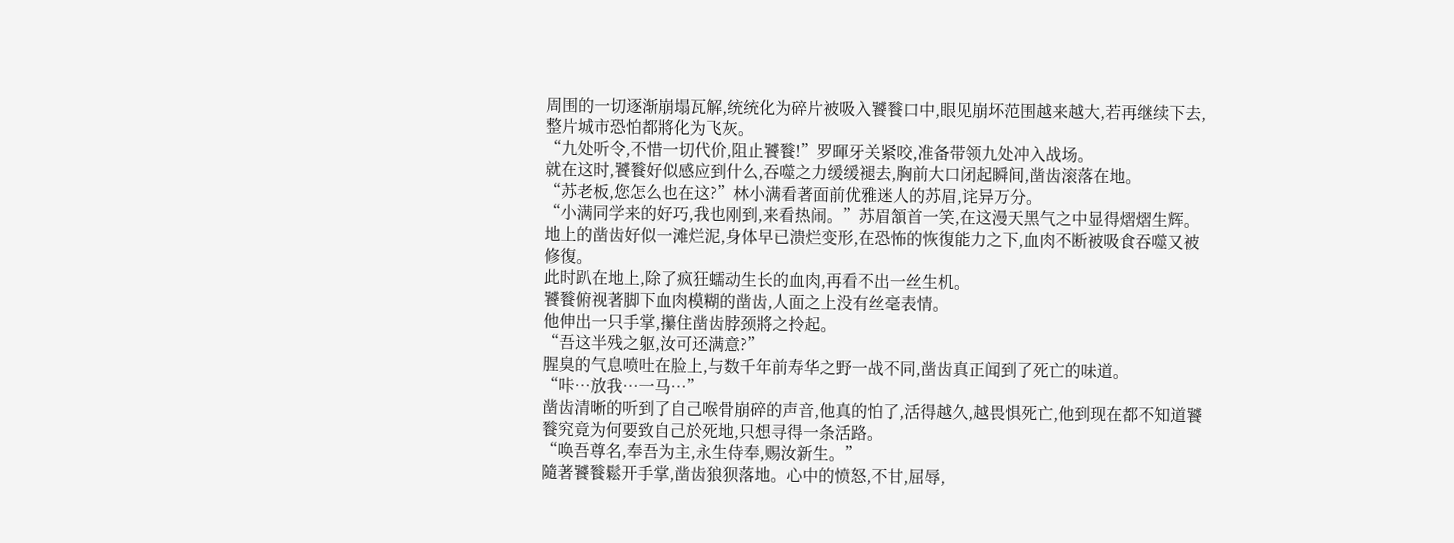周围的一切逐渐崩塌瓦解,统统化为碎片被吸入饕餮口中,眼见崩坏范围越来越大,若再继续下去,整片城市恐怕都將化为飞灰。
“九处听令,不惜一切代价,阻止饕餮!”罗暉牙关紧咬,准备带领九处冲入战场。
就在这时,饕餮好似感应到什么,吞噬之力缓缓褪去,胸前大口闭起瞬间,凿齿滚落在地。
“苏老板,您怎么也在这?”林小满看著面前优雅迷人的苏眉,诧异万分。
“小满同学来的好巧,我也刚到,来看热闹。”苏眉頷首一笑,在这漫天黑气之中显得熠熠生辉。
地上的凿齿好似一滩烂泥,身体早已溃烂变形,在恐怖的恢復能力之下,血肉不断被吸食吞噬又被修復。
此时趴在地上,除了疯狂蠕动生长的血肉,再看不出一丝生机。
饕餮俯视著脚下血肉模糊的凿齿,人面之上没有丝毫表情。
他伸出一只手掌,攥住凿齿脖颈將之拎起。
“吾这半残之躯,汝可还满意?”
腥臭的气息喷吐在脸上,与数千年前寿华之野一战不同,凿齿真正闻到了死亡的味道。
“咔…放我…一马…”
凿齿清晰的听到了自己喉骨崩碎的声音,他真的怕了,活得越久,越畏惧死亡,他到现在都不知道饕餮究竟为何要致自己於死地,只想寻得一条活路。
“唤吾尊名,奉吾为主,永生侍奉,赐汝新生。”
隨著饕餮鬆开手掌,凿齿狼狈落地。心中的愤怒,不甘,屈辱,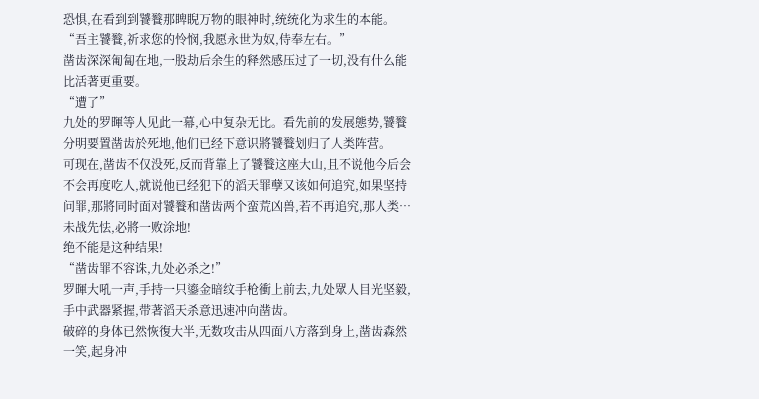恐惧,在看到到饕餮那睥睨万物的眼神时,统统化为求生的本能。
“吾主饕餮,祈求您的怜悯,我愿永世为奴,侍奉左右。”
凿齿深深匍匐在地,一股劫后余生的释然感压过了一切,没有什么能比活著更重要。
“遭了”
九处的罗暉等人见此一幕,心中复杂无比。看先前的发展態势,饕餮分明要置凿齿於死地,他们已经下意识將饕餮划归了人类阵营。
可现在,凿齿不仅没死,反而背靠上了饕餮这座大山,且不说他今后会不会再度吃人,就说他已经犯下的滔天罪孽又该如何追究,如果坚持问罪,那將同时面对饕餮和凿齿两个蛮荒凶兽,若不再追究,那人类…未战先怯,必將一败涂地!
绝不能是这种结果!
“凿齿罪不容诛,九处必杀之!”
罗暉大吼一声,手持一只鎏金暗纹手枪衝上前去,九处眾人目光坚毅,手中武器紧握,带著滔天杀意迅速冲向凿齿。
破碎的身体已然恢復大半,无数攻击从四面八方落到身上,凿齿森然一笑,起身冲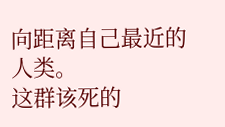向距离自己最近的人类。
这群该死的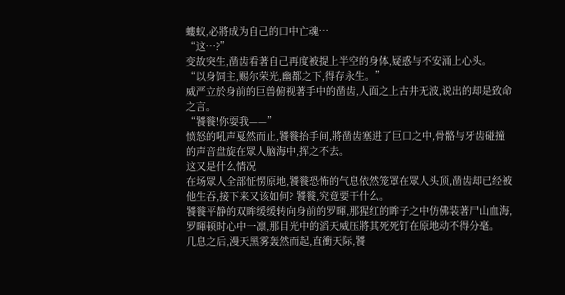螻蚁,必將成为自己的口中亡魂…
“这…?”
变故突生,凿齿看著自己再度被提上半空的身体,疑惑与不安涌上心头。
“以身饲主,赐尔荣光,幽都之下,得存永生。”
威严立於身前的巨兽俯视著手中的凿齿,人面之上古井无波,说出的却是致命之言。
“饕餮!你耍我——”
愤怒的吼声戛然而止,饕餮抬手间,將凿齿塞进了巨口之中,骨骼与牙齿碰撞的声音盘旋在眾人脑海中,挥之不去。
这又是什么情况
在场眾人全部怔愣原地,饕餮恐怖的气息依然笼罩在眾人头顶,凿齿却已经被他生吞,接下来又该如何? 饕餮,究竟要干什么。
饕餮平静的双眸缓缓转向身前的罗暉,那猩红的眸子之中仿佛装著尸山血海,罗暉顿时心中一凛,那目光中的滔天威压將其死死钉在原地动不得分毫。
几息之后,漫天黑雾轰然而起,直衝天际,饕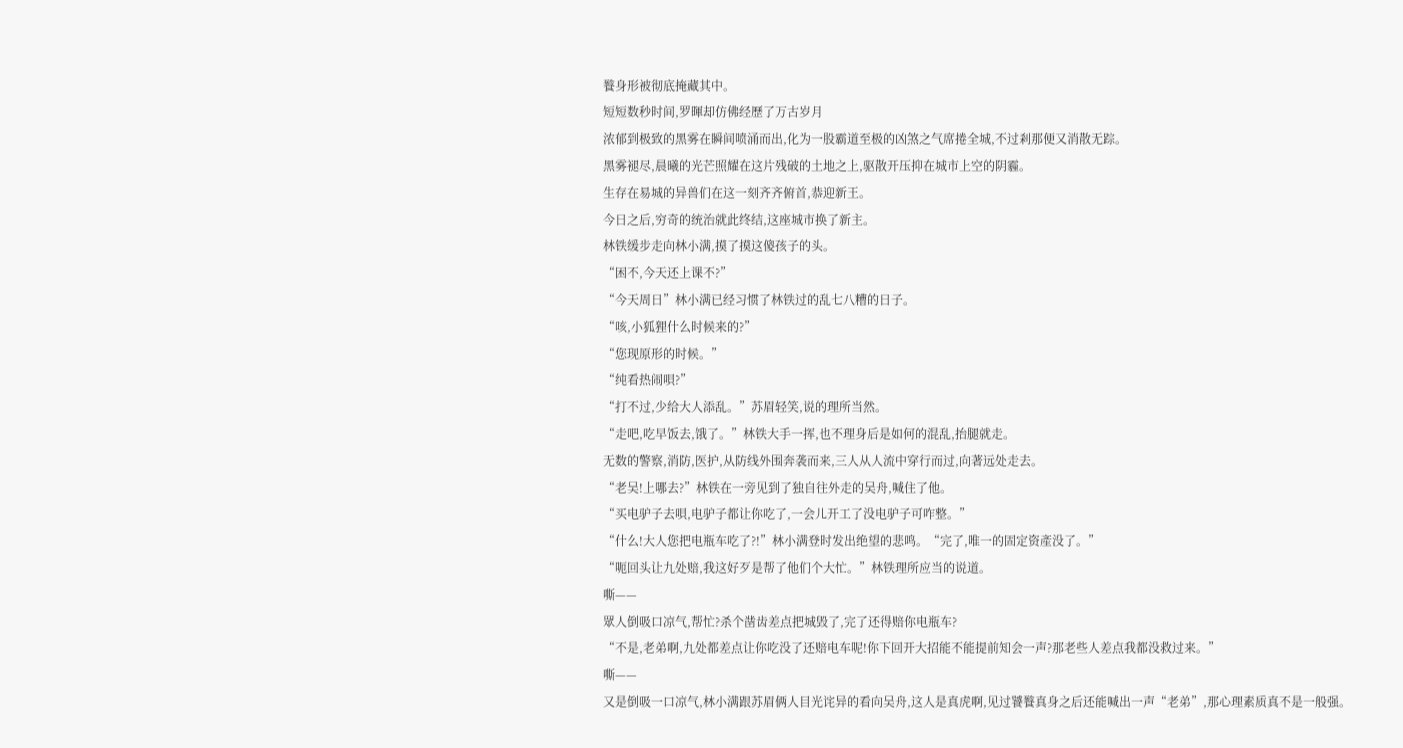餮身形被彻底掩藏其中。
短短数秒时间,罗暉却仿佛经歷了万古岁月
浓郁到极致的黑雾在瞬间喷涌而出,化为一股霸道至极的凶煞之气席捲全城,不过剎那便又消散无踪。
黑雾褪尽,晨曦的光芒照耀在这片残破的土地之上,驱散开压抑在城市上空的阴霾。
生存在易城的异兽们在这一刻齐齐俯首,恭迎新王。
今日之后,穷奇的统治就此终结,这座城市换了新主。
林铁缓步走向林小满,摸了摸这傻孩子的头。
“困不,今天还上课不?”
“今天周日”林小满已经习惯了林铁过的乱七八糟的日子。
“咳,小狐狸什么时候来的?”
“您现原形的时候。”
“纯看热闹唄?”
“打不过,少给大人添乱。”苏眉轻笑,说的理所当然。
“走吧,吃早饭去,饿了。”林铁大手一挥,也不理身后是如何的混乱,抬腿就走。
无数的警察,消防,医护,从防线外围奔袭而来,三人从人流中穿行而过,向著远处走去。
“老吴!上哪去?”林铁在一旁见到了独自往外走的吴舟,喊住了他。
“买电驴子去唄,电驴子都让你吃了,一会儿开工了没电驴子可咋整。”
“什么!大人您把电瓶车吃了?!”林小满登时发出绝望的悲鸣。“完了,唯一的固定资產没了。”
“呃回头让九处赔,我这好歹是帮了他们个大忙。”林铁理所应当的说道。
嘶——
眾人倒吸口凉气,帮忙?杀个凿齿差点把城毁了,完了还得赔你电瓶车?
“不是,老弟啊,九处都差点让你吃没了还赔电车呢!你下回开大招能不能提前知会一声?那老些人差点我都没救过来。”
嘶——
又是倒吸一口凉气,林小满跟苏眉俩人目光诧异的看向吴舟,这人是真虎啊,见过饕餮真身之后还能喊出一声“老弟”,那心理素质真不是一般强。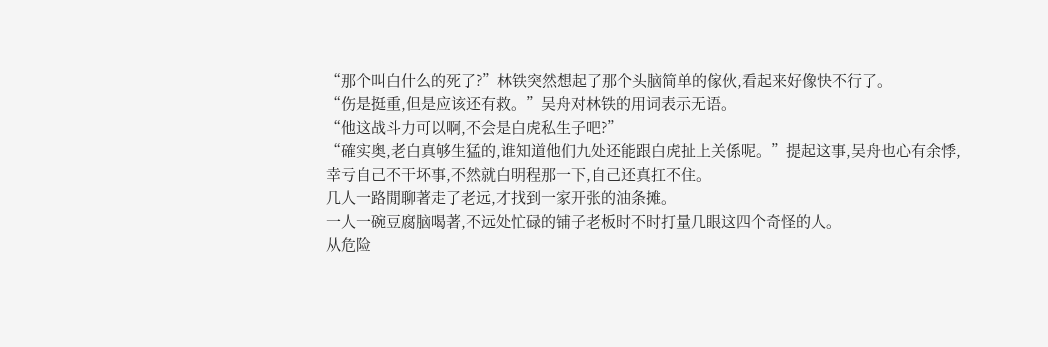“那个叫白什么的死了?”林铁突然想起了那个头脑简单的傢伙,看起来好像快不行了。
“伤是挺重,但是应该还有救。”吴舟对林铁的用词表示无语。
“他这战斗力可以啊,不会是白虎私生子吧?”
“確实奥,老白真够生猛的,谁知道他们九处还能跟白虎扯上关係呢。”提起这事,吴舟也心有余悸,幸亏自己不干坏事,不然就白明程那一下,自己还真扛不住。
几人一路閒聊著走了老远,才找到一家开张的油条摊。
一人一碗豆腐脑喝著,不远处忙碌的铺子老板时不时打量几眼这四个奇怪的人。
从危险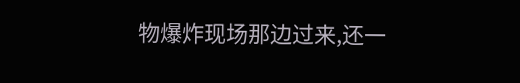物爆炸现场那边过来,还一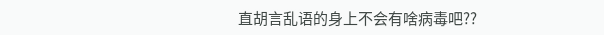直胡言乱语的身上不会有啥病毒吧??